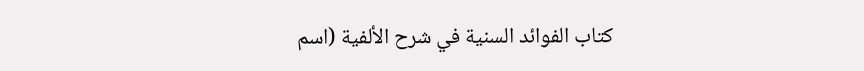كتاب الفوائد السنية في شرح الألفية (اسم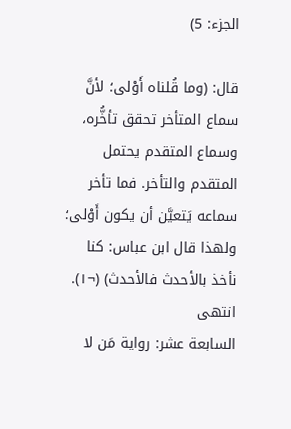الجزء: 5)

قال: (وما قُلناه أَوْلى؛ لأنَّ سماع المتأخر تحقق تأخُّره، وسماع المتقدم يحتمل المتقدم والتأخر. فما تأخر سماعه يَتعيَّن أن يكون أَوْلى؛ ولهذا قال ابن عباس: كنا نأخذ بالأحدث فالأحدث) (¬١). انتهى
السابعة عشر: رواية مَن لا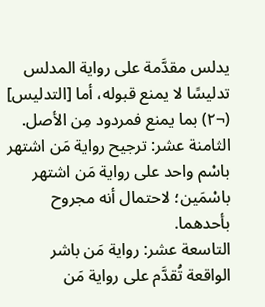يدلس مقدَّمة على رواية المدلس تدليسًا لا يمنع قبوله، أما [التدليس] (¬٢) بما يمنع فمردود مِن الأصل.
الثامنة عشر: ترجيح رواية مَن اشتهر باسْم واحد على رواية مَن اشتهر باسْمَين؛ لاحتمال أنه مجروح بأحدهما.
التاسعة عشر: رواية مَن باشر الواقعة تُقدَّم على رواية مَن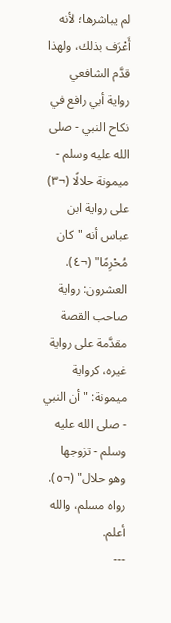لم يباشرها؛ لأنه أَعْرَف بذلك، ولهذا قدَّم الشافعي رواية أبي رافع في نكاح النبي - صلى الله عليه وسلم - ميمونة حلالًا (¬٣) على رواية ابن عباس أنه "كان مُحْرِمًا" (¬٤).
العشرون: رواية صاحب القصة مقدَّمة على رواية غيره، كرواية ميمونة: "أن النبي - صلى الله عليه وسلم - تزوجها وهو حلال" (¬٥). رواه مسلم، والله أعلم.
---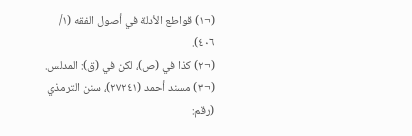(¬١) قواطع الأدلة في أصول الفقه (١/ ٤٠٦).
(¬٢) كذا في (ص)، لكن في (ق): المدلس.
(¬٣) مسند أحمد (٢٧٢٤١)، سنن الترمذي (رقم: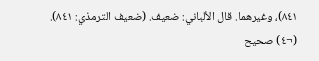٨٤١)، وغيرهما. قال الألباني: ضعيف. (ضعيف الترمذي: ٨٤١).
(¬٤) صحيح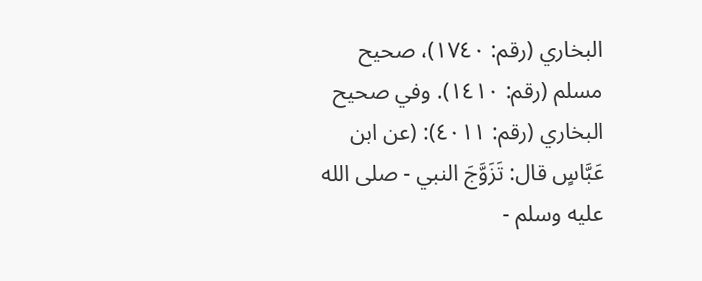البخاري (رقم: ١٧٤٠)، صحيح مسلم (رقم: ١٤١٠). وفي صحيح البخاري (رقم: ٤٠١١): (عن ابن عَبَّاسٍ قال: تَزَوَّجَ النبي - صلى الله عليه وسلم -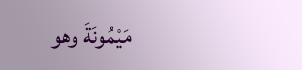مَيْمُونَةَ وهو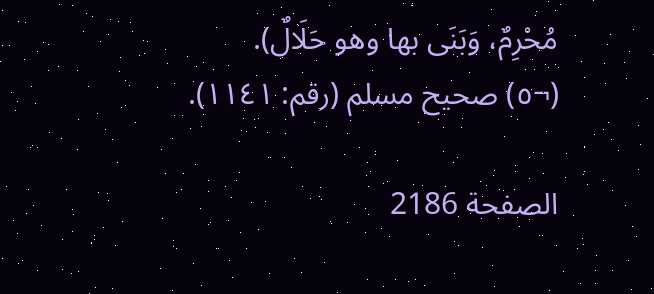مُحْرِمٌ، وَبَنَى بها وهو حَلَالٌ).
(¬٥) صحيح مسلم (رقم: ١١٤١).

الصفحة 2186